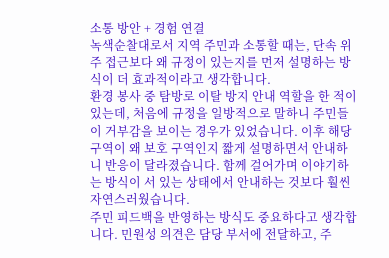소통 방안 + 경험 연결
녹색순찰대로서 지역 주민과 소통할 때는, 단속 위주 접근보다 왜 규정이 있는지를 먼저 설명하는 방식이 더 효과적이라고 생각합니다.
환경 봉사 중 탐방로 이탈 방지 안내 역할을 한 적이 있는데, 처음에 규정을 일방적으로 말하니 주민들이 거부감을 보이는 경우가 있었습니다. 이후 해당 구역이 왜 보호 구역인지 짧게 설명하면서 안내하니 반응이 달라졌습니다. 함께 걸어가며 이야기하는 방식이 서 있는 상태에서 안내하는 것보다 훨씬 자연스러웠습니다.
주민 피드백을 반영하는 방식도 중요하다고 생각합니다. 민원성 의견은 담당 부서에 전달하고, 주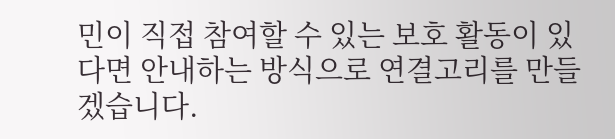민이 직접 참여할 수 있는 보호 활동이 있다면 안내하는 방식으로 연결고리를 만들겠습니다.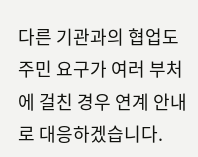다른 기관과의 협업도 주민 요구가 여러 부처에 걸친 경우 연계 안내로 대응하겠습니다.